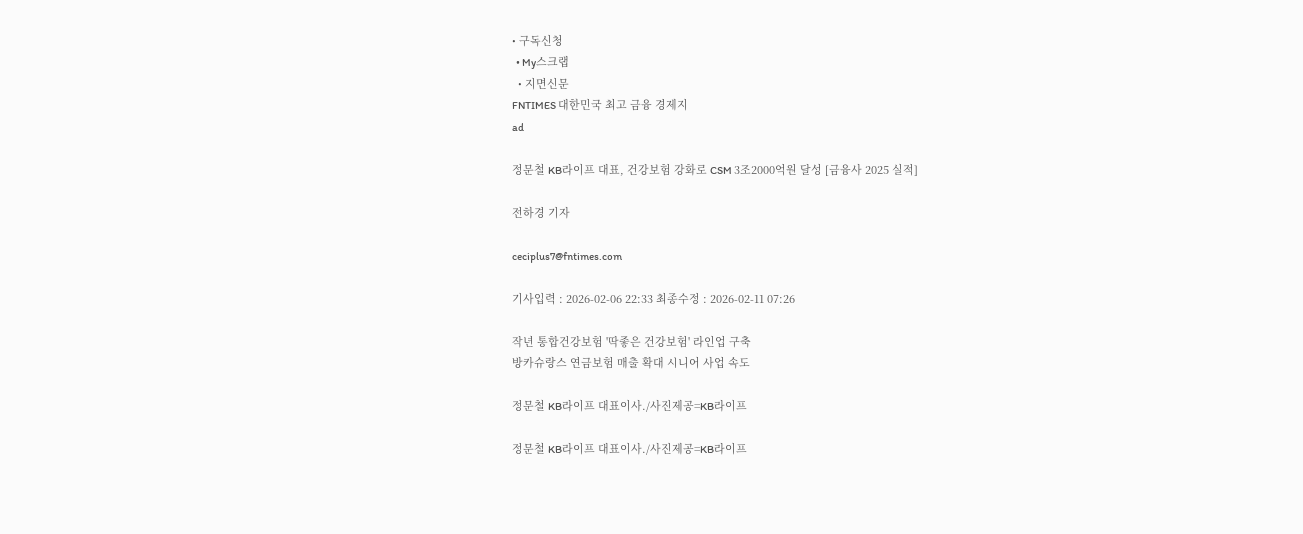• 구독신청
  • My스크랩
  • 지면신문
FNTIMES 대한민국 최고 금융 경제지
ad

정문철 KB라이프 대표, 건강보험 강화로 CSM 3조2000억원 달성 [금융사 2025 실적]

전하경 기자

ceciplus7@fntimes.com

기사입력 : 2026-02-06 22:33 최종수정 : 2026-02-11 07:26

작년 통합건강보험 '딱좋은 건강보험' 라인업 구축
방카슈랑스 연금보험 매출 확대 시니어 사업 속도

정문철 KB라이프 대표이사./사진제공=KB라이프

정문철 KB라이프 대표이사./사진제공=KB라이프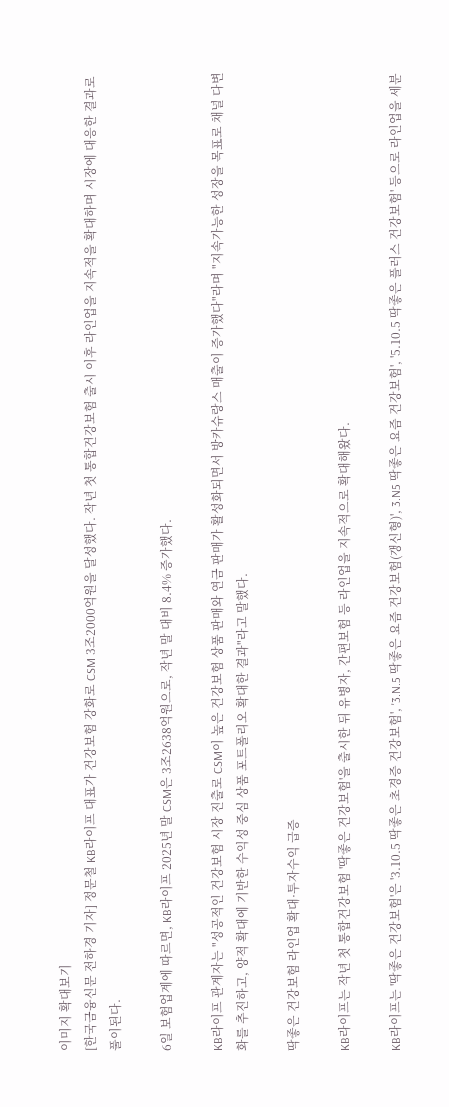이미지 확대보기
[한국금융신문 전하경 기자] 정문철 KB라이프 대표가 건강보험 강화로 CSM 3조2000억원을 달성했다. 작년 첫 통합건강보험 출시 이후 라인업을 지속적을 확대하며 시장에 대응한 결과로 풀이된다.

6일 보험업계에 따르면, KB라이프 2025년 말 CSM은 3조2638억원으로, 작년 말 대비 8.4% 증가했다.

KB라이프 관계자는 "성공적인 건강보험 시장 진출로 CSM이 높은 건강보험 상품 판매와 연금 판매가 활성화되면서 방카슈랑스 매출이 증가했다"라며 "지속가능한 성장을 목표로 채널 다변화를 추진하고, 양적 확대에 기반한 수익성 중심 상품 포트폴리오 확대한 결과"라고 말했다.

딱좋은 건강보험 라인업 확대·투자수익 급증

KB라이프는 작년 첫 통합건강보험 '딱좋은 건강보험'을 출시한 뒤 유병자, 간편보험 등 라인업을 지속적으로 확대해왔다.

KB라이프는 '딱좋은 건강보험'은 '3.10.5 딱좋은 초경증 건강보험', '3.N.5 딱좋은 요즘 건강보험(갱신형)', 3.N5 딱좋은 요즘 건강보험', '5.10.5 딱좋은 플러스 건강보험' 등으로 라인업을 세분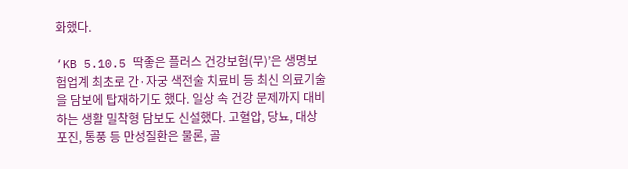화했다.

‘KB 5.10.5 딱좋은 플러스 건강보험(무)’은 생명보험업계 최초로 간·자궁 색전술 치료비 등 최신 의료기술을 담보에 탑재하기도 했다. 일상 속 건강 문제까지 대비하는 생활 밀착형 담보도 신설했다. 고혈압, 당뇨, 대상포진, 통풍 등 만성질환은 물론, 골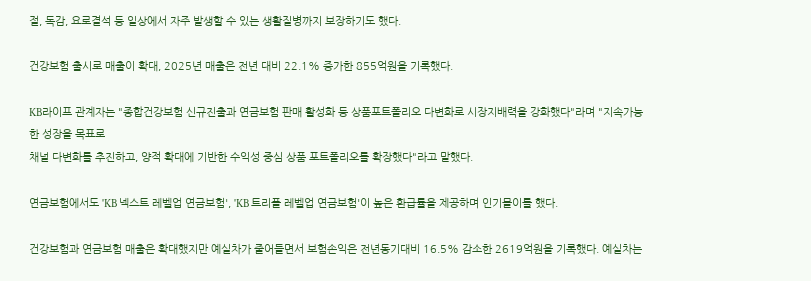절, 독감, 요로결석 등 일상에서 자주 발생할 수 있는 생활질병까지 보장하기도 했다.

건강보험 출시로 매출이 확대, 2025년 매출은 전년 대비 22.1% 증가한 855억원을 기록했다.

KB라이프 관계자는 "종합건강보험 신규진출과 연금보험 판매 활성화 등 상품포트폴리오 다변화로 시장지배력을 강화했다"라며 "지속가능한 성장을 목표로
채널 다변화를 추진하고, 양적 확대에 기반한 수익성 중심 상품 포트폴리오를 확장했다"라고 말했다.

연금보험에서도 'KB 넥스트 레벨업 연금보험', 'KB 트리플 레벨업 연금보험'이 높은 환급률을 제공하며 인기몰이를 했다.

건강보험과 연금보험 매출은 확대했지만 예실차가 줄어들면서 보험손익은 전년동기대비 16.5% 감소한 2619억원을 기록했다. 예실차는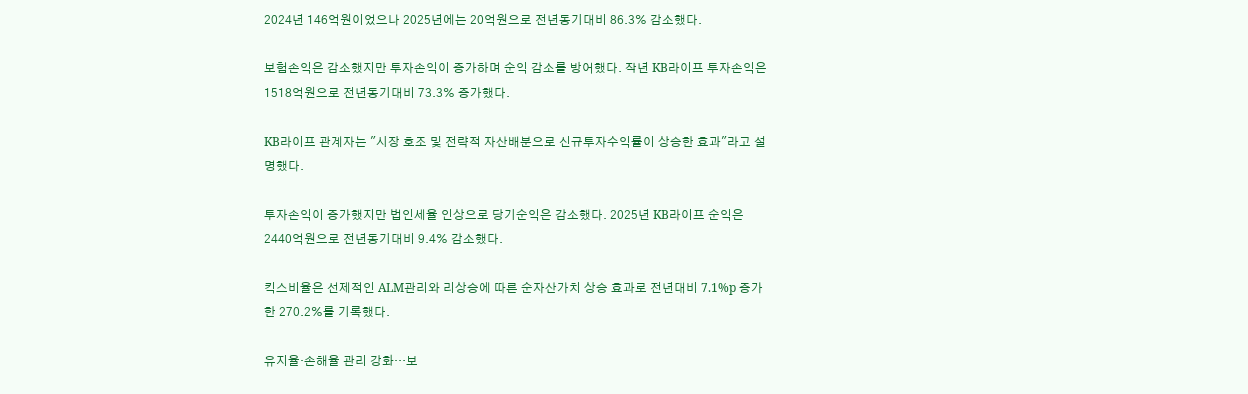2024년 146억원이었으나 2025년에는 20억원으로 전년동기대비 86.3% 감소했다.

보험손익은 감소했지만 투자손익이 증가하며 순익 감소를 방어했다. 작년 KB라이프 투자손익은 1518억원으로 전년동기대비 73.3% 증가했다.

KB라이프 관계자는 "시장 호조 및 전략적 자산배분으로 신규투자수익률이 상승한 효과"라고 설명했다.

투자손익이 증가했지만 법인세율 인상으로 당기순익은 감소했다. 2025년 KB라이프 순익은 2440억원으로 전년동기대비 9.4% 감소했다.

킥스비율은 선제적인 ALM관리와 리상승에 따른 순자산가치 상승 효과로 전년대비 7.1%p 증가한 270.2%를 기록했다.

유지율·손해율 관리 강화…보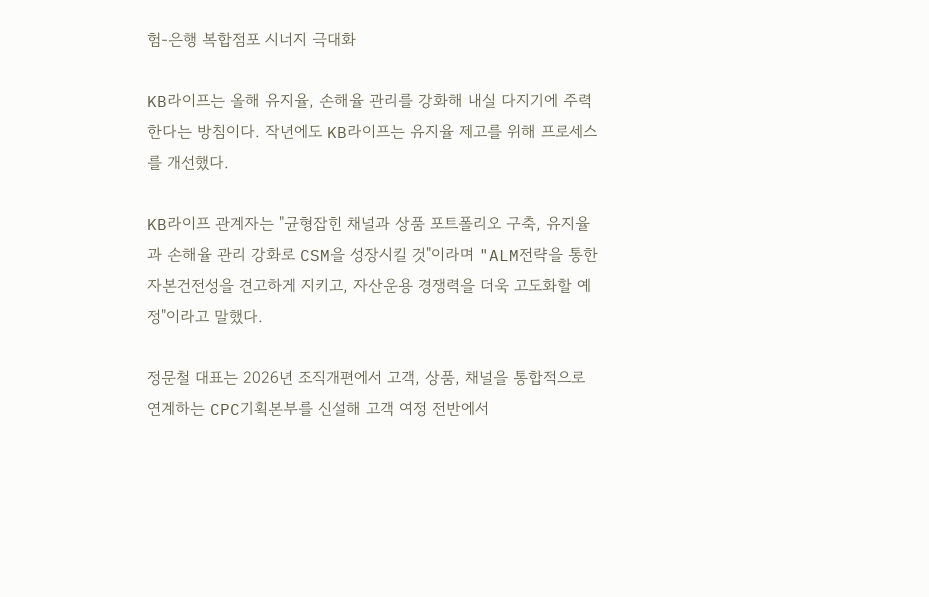험-은행 복합점포 시너지 극대화

KB라이프는 올해 유지율, 손해율 관리를 강화해 내실 다지기에 주력한다는 방침이다. 작년에도 KB라이프는 유지율 제고를 위해 프로세스를 개선했다.

KB라이프 관계자는 "균형잡힌 채널과 상품 포트폴리오 구축, 유지율과 손해율 관리 강화로 CSM을 성장시킬 것"이라며 "ALM전략을 통한 자본건전성을 견고하게 지키고, 자산운용 경쟁력을 더욱 고도화할 예정"이라고 말했다.

정문철 대표는 2026년 조직개편에서 고객, 상품, 채널을 통합적으로 연계하는 CPC기획본부를 신설해 고객 여정 전반에서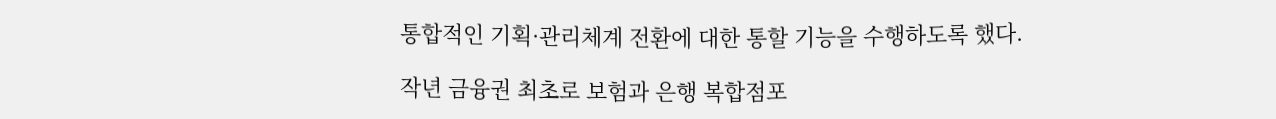통합적인 기획·관리체계 전환에 대한 통할 기능을 수행하도록 했다.

작년 금융권 최초로 보험과 은행 복합점포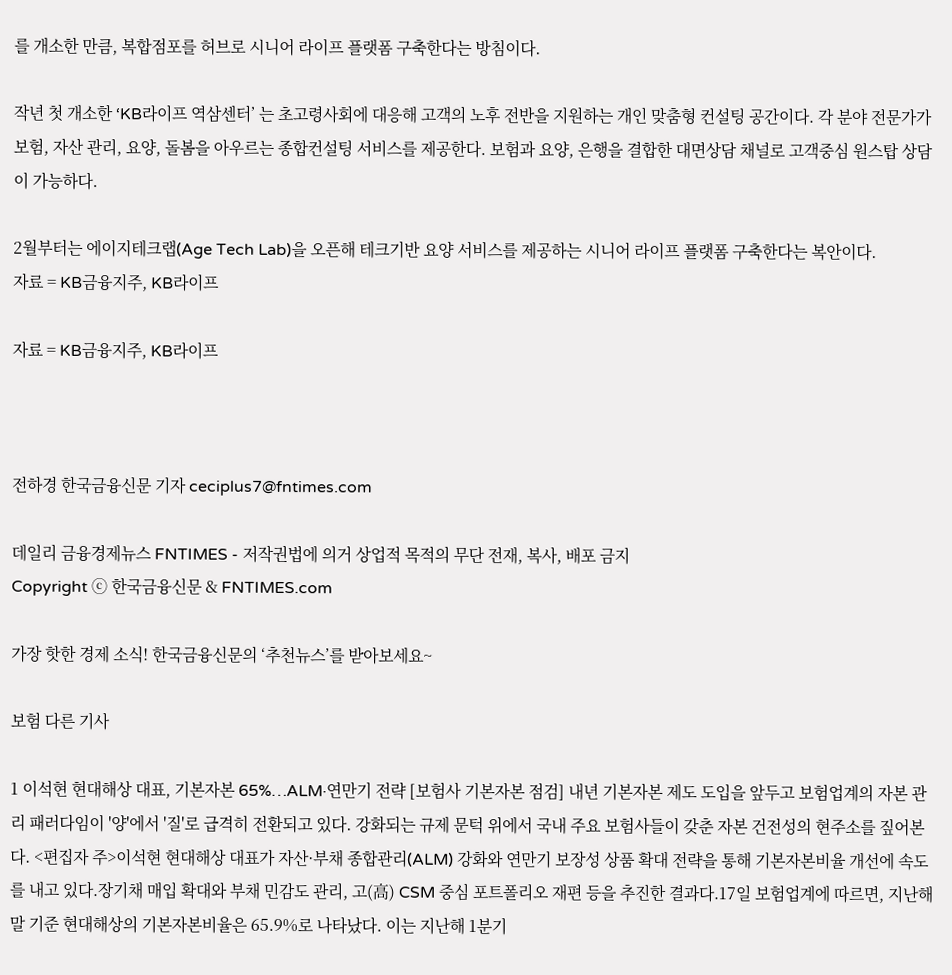를 개소한 만큼, 복합점포를 허브로 시니어 라이프 플랫폼 구축한다는 방침이다.

작년 첫 개소한 ‘KB라이프 역삼센터’ 는 초고령사회에 대응해 고객의 노후 전반을 지원하는 개인 맞춤형 컨설팅 공간이다. 각 분야 전문가가 보험, 자산 관리, 요양, 돌봄을 아우르는 종합컨설팅 서비스를 제공한다. 보험과 요양, 은행을 결합한 대면상담 채널로 고객중심 원스탑 상담이 가능하다.

2월부터는 에이지테크랩(Age Tech Lab)을 오픈해 테크기반 요양 서비스를 제공하는 시니어 라이프 플랫폼 구축한다는 복안이다.
자료 = KB금융지주, KB라이프

자료 = KB금융지주, KB라이프



전하경 한국금융신문 기자 ceciplus7@fntimes.com

데일리 금융경제뉴스 FNTIMES - 저작권법에 의거 상업적 목적의 무단 전재, 복사, 배포 금지
Copyright ⓒ 한국금융신문 & FNTIMES.com

가장 핫한 경제 소식! 한국금융신문의 ‘추천뉴스’를 받아보세요~

보험 다른 기사

1 이석현 현대해상 대표, 기본자본 65%…ALM·연만기 전략 [보험사 기본자본 점검] 내년 기본자본 제도 도입을 앞두고 보험업계의 자본 관리 패러다임이 '양'에서 '질'로 급격히 전환되고 있다. 강화되는 규제 문턱 위에서 국내 주요 보험사들이 갖춘 자본 건전성의 현주소를 짚어본다. <편집자 주>이석현 현대해상 대표가 자산·부채 종합관리(ALM) 강화와 연만기 보장성 상품 확대 전략을 통해 기본자본비율 개선에 속도를 내고 있다.장기채 매입 확대와 부채 민감도 관리, 고(高) CSM 중심 포트폴리오 재편 등을 추진한 결과다.17일 보험업계에 따르면, 지난해 말 기준 현대해상의 기본자본비율은 65.9%로 나타났다. 이는 지난해 1분기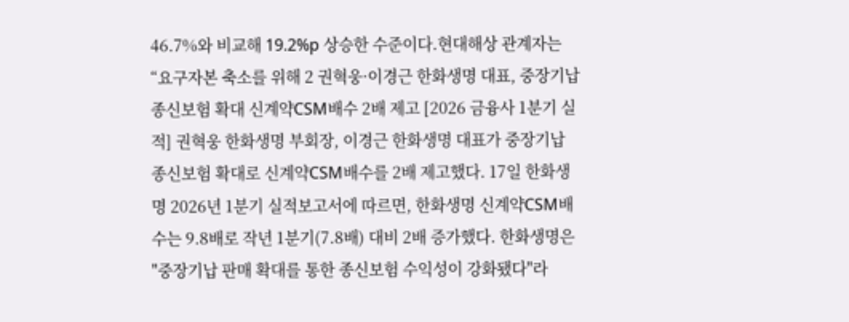46.7%와 비교해 19.2%p 상승한 수준이다.현대해상 관계자는 “요구자본 축소를 위해 2 권혁웅·이경근 한화생명 대표, 중장기납 종신보험 확대 신계약CSM배수 2배 제고 [2026 금융사 1분기 실적] 권혁웅 한화생명 부회장, 이경근 한화생명 대표가 중장기납 종신보험 확대로 신계약CSM배수를 2배 제고했다. 17일 한화생명 2026년 1분기 실적보고서에 따르면, 한화생명 신계약CSM배수는 9.8배로 작년 1분기(7.8배) 대비 2배 증가했다. 한화생명은 "중장기납 판매 확대를 통한 종신보험 수익성이 강화됐다"라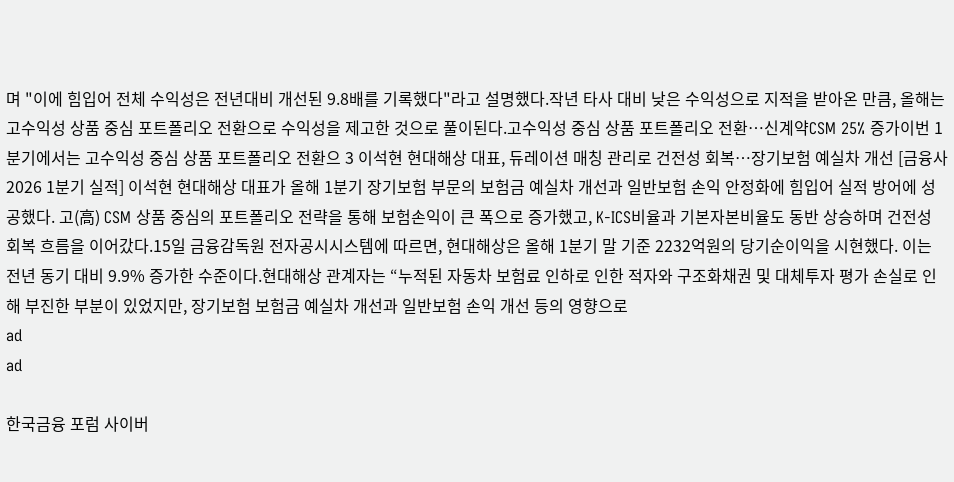며 "이에 힘입어 전체 수익성은 전년대비 개선된 9.8배를 기록했다"라고 설명했다.작년 타사 대비 낮은 수익성으로 지적을 받아온 만큼, 올해는 고수익성 상품 중심 포트폴리오 전환으로 수익성을 제고한 것으로 풀이된다.고수익성 중심 상품 포트폴리오 전환…신계약CSM 25% 증가이번 1분기에서는 고수익성 중심 상품 포트폴리오 전환으 3 이석현 현대해상 대표, 듀레이션 매칭 관리로 건전성 회복…장기보험 예실차 개선 [금융사 2026 1분기 실적] 이석현 현대해상 대표가 올해 1분기 장기보험 부문의 보험금 예실차 개선과 일반보험 손익 안정화에 힘입어 실적 방어에 성공했다. 고(高) CSM 상품 중심의 포트폴리오 전략을 통해 보험손익이 큰 폭으로 증가했고, K-ICS비율과 기본자본비율도 동반 상승하며 건전성 회복 흐름을 이어갔다.15일 금융감독원 전자공시시스템에 따르면, 현대해상은 올해 1분기 말 기준 2232억원의 당기순이익을 시현했다. 이는 전년 동기 대비 9.9% 증가한 수준이다.현대해상 관계자는 “누적된 자동차 보험료 인하로 인한 적자와 구조화채권 및 대체투자 평가 손실로 인해 부진한 부분이 있었지만, 장기보험 보험금 예실차 개선과 일반보험 손익 개선 등의 영향으로
ad
ad

한국금융 포럼 사이버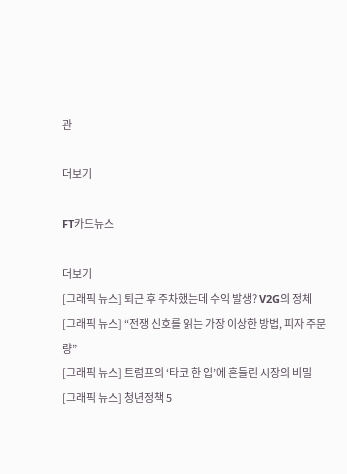관

더보기

FT카드뉴스

더보기
[그래픽 뉴스] 퇴근 후 주차했는데 수익 발생? V2G의 정체
[그래픽 뉴스] “전쟁 신호를 읽는 가장 이상한 방법, 피자 주문량”
[그래픽 뉴스] 트럼프의 ‘타코 한 입’에 흔들린 시장의 비밀
[그래픽 뉴스] 청년정책 5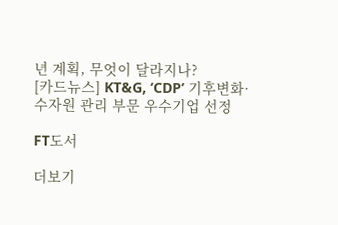년 계획, 무엇이 달라지나?
[카드뉴스] KT&G, ‘CDP’ 기후변화·수자원 관리 부문 우수기업 선정

FT도서

더보기